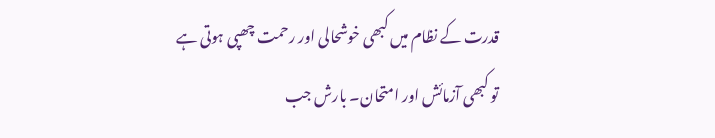قدرت کے نظام میں کبھی خوشحالی اور رحمت چھپی ہوتی ہے تو کبھی آزمائش اور امتحان۔ بارش جب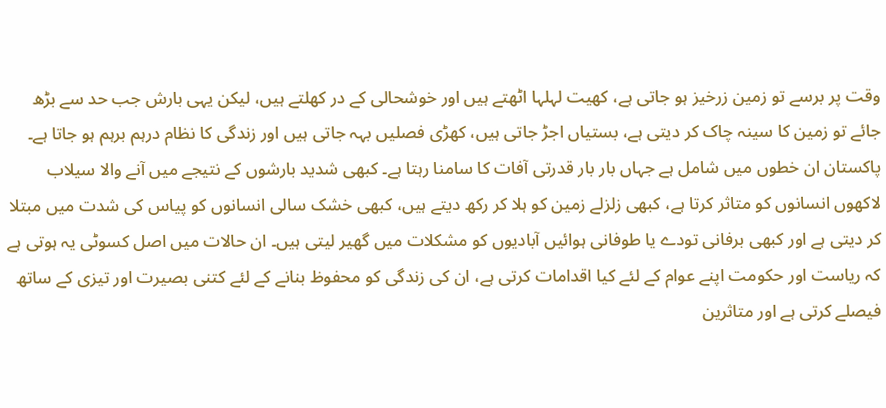وقت پر برسے تو زمین زرخیز ہو جاتی ہے، کھیت لہلہا اٹھتے ہیں اور خوشحالی کے در کھلتے ہیں، لیکن یہی بارش جب حد سے بڑھ جائے تو زمین کا سینہ چاک کر دیتی ہے، بستیاں اجڑ جاتی ہیں، کھڑی فصلیں بہہ جاتی ہیں اور زندگی کا نظام درہم برہم ہو جاتا ہے۔ پاکستان ان خطوں میں شامل ہے جہاں بار بار قدرتی آفات کا سامنا رہتا ہے۔ کبھی شدید بارشوں کے نتیجے میں آنے والا سیلاب لاکھوں انسانوں کو متاثر کرتا ہے، کبھی زلزلے زمین کو ہلا کر رکھ دیتے ہیں، کبھی خشک سالی انسانوں کو پیاس کی شدت میں مبتلا کر دیتی ہے اور کبھی برفانی تودے یا طوفانی ہوائیں آبادیوں کو مشکلات میں گھیر لیتی ہیں۔ ان حالات میں اصل کسوٹی یہ ہوتی ہے کہ ریاست اور حکومت اپنے عوام کے لئے کیا اقدامات کرتی ہے، ان کی زندگی کو محفوظ بنانے کے لئے کتنی بصیرت اور تیزی کے ساتھ فیصلے کرتی ہے اور متاثرین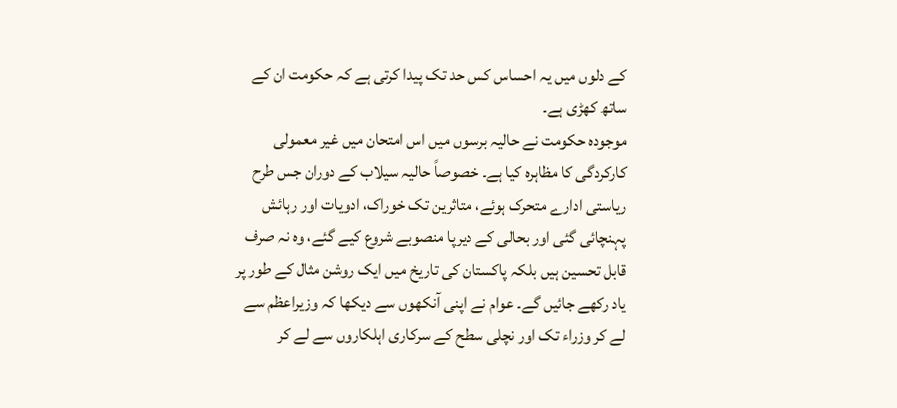کے دلوں میں یہ احساس کس حد تک پیدا کرتی ہے کہ حکومت ان کے ساتھ کھڑی ہے۔
موجودہ حکومت نے حالیہ برسوں میں اس امتحان میں غیر معمولی کارکردگی کا مظاہرہ کیا ہے۔ خصوصاً حالیہ سیلاب کے دوران جس طرح ریاستی ادارے متحرک ہوئے، متاثرین تک خوراک، ادویات اور رہائش پہنچائی گئی اور بحالی کے دیرپا منصوبے شروع کیے گئے، وہ نہ صرف قابل تحسین ہیں بلکہ پاکستان کی تاریخ میں ایک روشن مثال کے طور پر یاد رکھے جائیں گے۔ عوام نے اپنی آنکھوں سے دیکھا کہ وزیراعظم سے لے کر وزراء تک اور نچلی سطح کے سرکاری اہلکاروں سے لے کر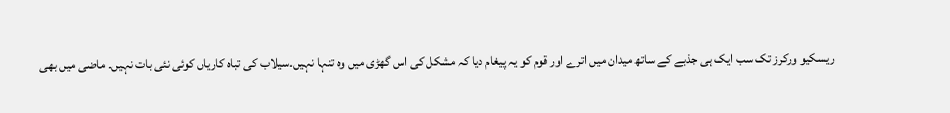ریسکیو ورکرز تک سب ایک ہی جذبے کے ساتھ میدان میں اترے اور قوم کو یہ پیغام دیا کہ مشکل کی اس گھڑی میں وہ تنہا نہیں۔سیلاب کی تباہ کاریاں کوئی نئی بات نہیں۔ ماضی میں بھی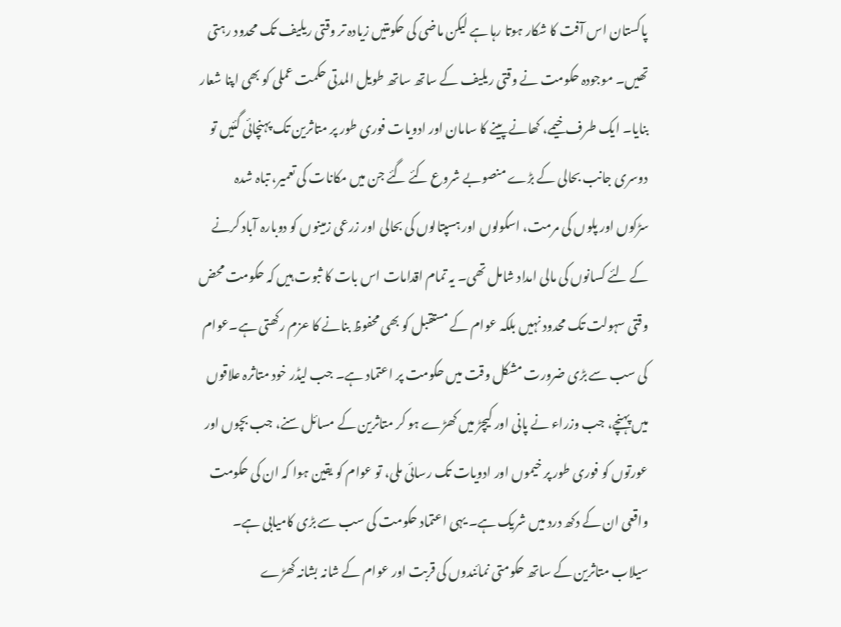پاکستان اس آفت کا شکار ہوتا رہا ہے لیکن ماضی کی حکومتیں زیادہ تر وقتی ریلیف تک محدود رہتی تھیں۔ موجودہ حکومت نے وقتی ریلیف کے ساتھ ساتھ طویل المدتی حکمت عملی کو بھی اپنا شعار بنایا۔ ایک طرف خیمے، کھانے پینے کا سامان اور ادویات فوری طور پر متاثرین تک پہنچائی گئیں تو دوسری جانب بحالی کے بڑے منصوبے شروع کئے گئے جن میں مکانات کی تعمیر، تباہ شدہ سڑکوں اور پلوں کی مرمت، اسکولوں اور ہسپتالوں کی بحالی اور زرعی زمینوں کو دوبارہ آباد کرنے کے لئے کسانوں کی مالی امداد شامل تھی۔ یہ تمام اقدامات اس بات کا ثبوت ہیں کہ حکومت محض وقتی سہولت تک محدود نہیں بلکہ عوام کے مستقبل کو بھی محفوظ بنانے کا عزم رکھتی ہے۔عوام کی سب سے بڑی ضرورت مشکل وقت میں حکومت پر اعتماد ہے۔ جب لیڈر خود متاثرہ علاقوں میں پہنچے، جب وزراء نے پانی اور کیچڑ میں کھڑے ہو کر متاثرین کے مسائل سنے، جب بچوں اور عورتوں کو فوری طور پر خیموں اور ادویات تک رسائی ملی، تو عوام کو یقین ہوا کہ ان کی حکومت واقعی ان کے دکھ درد میں شریک ہے۔ یہی اعتماد حکومت کی سب سے بڑی کامیابی ہے۔
سیلاب متاثرین کے ساتھ حکومتی نمائندوں کی قربت اور عوام کے شانہ بشانہ کھڑے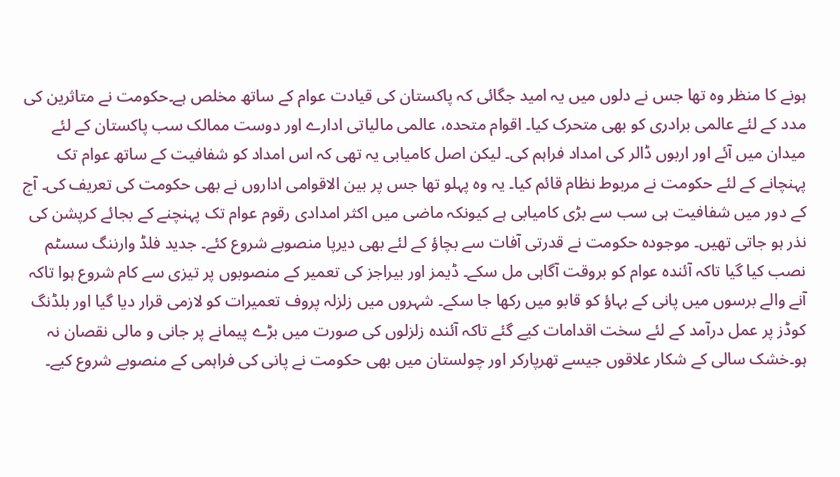ہونے کا منظر وہ تھا جس نے دلوں میں یہ امید جگائی کہ پاکستان کی قیادت عوام کے ساتھ مخلص ہے۔حکومت نے متاثرین کی مدد کے لئے عالمی برادری کو بھی متحرک کیا۔ اقوام متحدہ، عالمی مالیاتی ادارے اور دوست ممالک سب پاکستان کے لئے میدان میں آئے اور اربوں ڈالر کی امداد فراہم کی۔ لیکن اصل کامیابی یہ تھی کہ اس امداد کو شفافیت کے ساتھ عوام تک پہنچانے کے لئے حکومت نے مربوط نظام قائم کیا۔ یہ وہ پہلو تھا جس پر بین الاقوامی اداروں نے بھی حکومت کی تعریف کی۔ آج کے دور میں شفافیت ہی سب سے بڑی کامیابی ہے کیونکہ ماضی میں اکثر امدادی رقوم عوام تک پہنچنے کے بجائے کرپشن کی نذر ہو جاتی تھیں۔ موجودہ حکومت نے قدرتی آفات سے بچاؤ کے لئے بھی دیرپا منصوبے شروع کئے۔ جدید فلڈ وارننگ سسٹم نصب کیا گیا تاکہ آئندہ عوام کو بروقت آگاہی مل سکے۔ ڈیمز اور بیراجز کی تعمیر کے منصوبوں پر تیزی سے کام شروع ہوا تاکہ آنے والے برسوں میں پانی کے بہاؤ کو قابو میں رکھا جا سکے۔ شہروں میں زلزلہ پروف تعمیرات کو لازمی قرار دیا گیا اور بلڈنگ کوڈز پر عمل درآمد کے لئے سخت اقدامات کیے گئے تاکہ آئندہ زلزلوں کی صورت میں بڑے پیمانے پر جانی و مالی نقصان نہ ہو۔خشک سالی کے شکار علاقوں جیسے تھرپارکر اور چولستان میں بھی حکومت نے پانی کی فراہمی کے منصوبے شروع کیے۔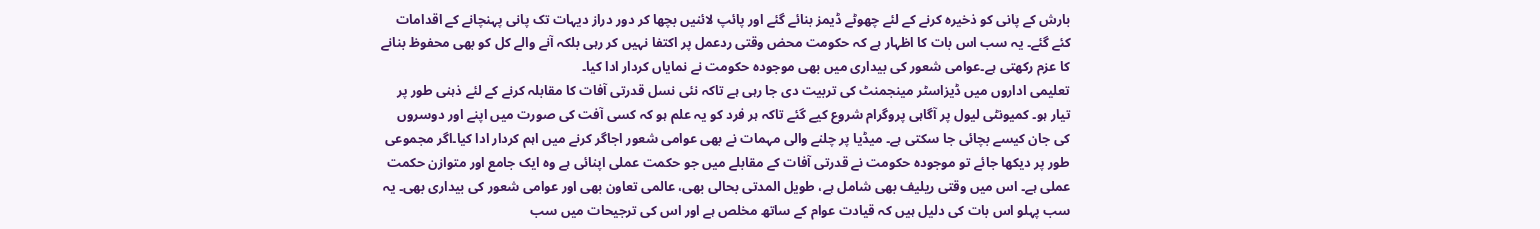بارش کے پانی کو ذخیرہ کرنے کے لئے چھوٹے ڈیمز بنائے گئے اور پائپ لائنیں بچھا کر دور دراز دیہات تک پانی پہنچانے کے اقدامات کئے گئے۔ یہ سب اس بات کا اظہار ہے کہ حکومت محض وقتی ردعمل پر اکتفا نہیں کر رہی بلکہ آنے والے کل کو بھی محفوظ بنانے کا عزم رکھتی ہے۔عوامی شعور کی بیداری میں بھی موجودہ حکومت نے نمایاں کردار ادا کیا۔
تعلیمی اداروں میں ڈیزاسٹر مینجمنٹ کی تربیت دی جا رہی ہے تاکہ نئی نسل قدرتی آفات کا مقابلہ کرنے کے لئے ذہنی طور پر تیار ہو۔ کمیونٹی لیول پر آگاہی پروگرام شروع کیے گئے تاکہ ہر فرد کو یہ علم ہو کہ کسی آفت کی صورت میں اپنے اور دوسروں کی جان کیسے بچائی جا سکتی ہے۔ میڈیا پر چلنے والی مہمات نے بھی عوامی شعور اجاگر کرنے میں اہم کردار ادا کیا۔اگر مجموعی طور پر دیکھا جائے تو موجودہ حکومت نے قدرتی آفات کے مقابلے میں جو حکمت عملی اپنائی ہے وہ ایک جامع اور متوازن حکمت عملی ہے۔ اس میں وقتی ریلیف بھی شامل ہے، طویل المدتی بحالی بھی، عالمی تعاون بھی اور عوامی شعور کی بیداری بھی۔ یہ سب پہلو اس بات کی دلیل ہیں کہ قیادت عوام کے ساتھ مخلص ہے اور اس کی ترجیحات میں سب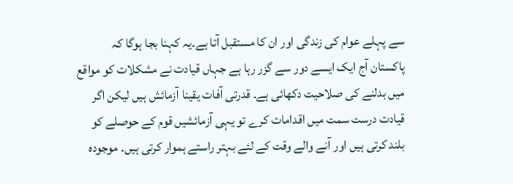سے پہلے عوام کی زندگی اور ان کا مستقبل آتا ہے۔یہ کہنا بجا ہوگا کہ پاکستان آج ایک ایسے دور سے گزر رہا ہے جہاں قیادت نے مشکلات کو مواقع میں بدلنے کی صلاحیت دکھائی ہے۔ قدرتی آفات یقینا آزمائش ہیں لیکن اگر قیادت درست سمت میں اقدامات کرے تو یہی آزمائشیں قوم کے حوصلے کو بلند کرتی ہیں اور آنے والے وقت کے لئے بہتر راستے ہموار کرتی ہیں۔ موجودہ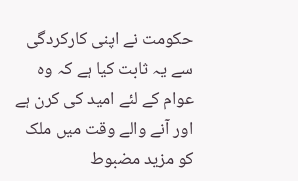حکومت نے اپنی کارکردگی سے یہ ثابت کیا ہے کہ وہ عوام کے لئے امید کی کرن ہے اور آنے والے وقت میں ملک کو مزید مضبوط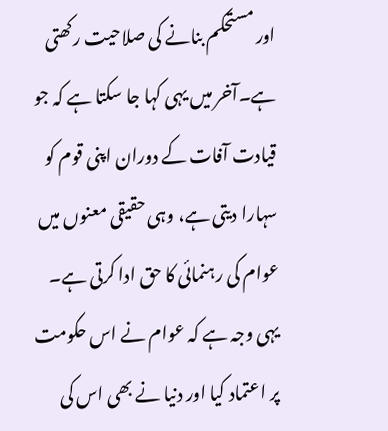اور مستحکم بنانے کی صلاحیت رکھتی ہے۔آخر میں یہی کہا جا سکتا ہے کہ جو قیادت آفات کے دوران اپنی قوم کو سہارا دیتی ہے، وہی حقیقی معنوں میں عوام کی رہنمائی کا حق ادا کرتی ہے۔ یہی وجہ ہے کہ عوام نے اس حکومت پر اعتماد کیا اور دنیا نے بھی اس کی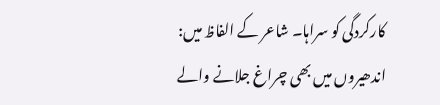کارکردگی کو سراہا۔ شاعر کے الفاظ میں:
اندھیروں میں بھی چراغ جلانے والے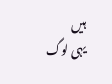ہیں
یہی لوگ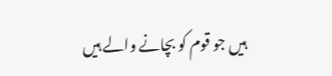ہیں جو قوم کو بچانے والے ہیں